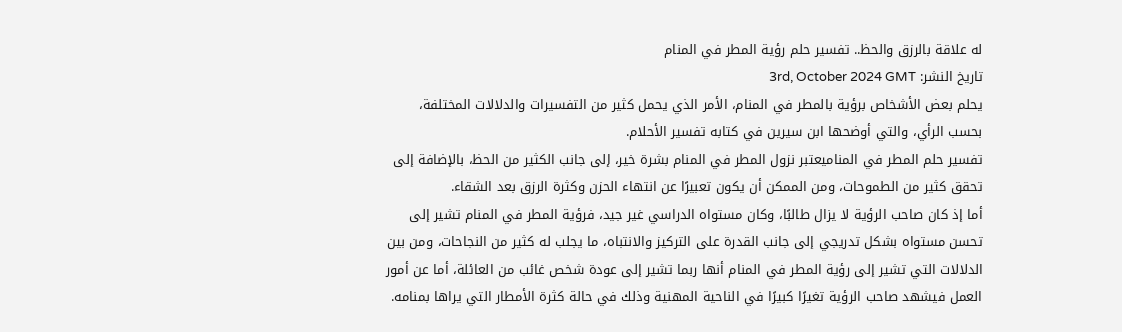له علاقة بالرزق والحظ.. تفسير حلم رؤية المطر في المنام
تاريخ النشر: 3rd, October 2024 GMT
يحلم بعض الأشخاص برؤية بالمطر في المنام، الأمر الذي يحمل كثير من التفسيرات والدلالات المختلفة، بحسب الرأي، والتي أوضحها ابن سيرين في كتابه تفسير الأحلام.
تفسير حلم المطر في المناميعتبر نزول المطر في المنام بشرة خير، إلى جانب الكثير من الحظ، بالإضافة إلى تحقق كثير من الطموحات، ومن الممكن أن يكون تعبيرًا عن انتهاء الحزن وكثرة الرزق بعد الشقاء.
أما إذ كان صاحب الرؤية لا يزال طالبًا، وكان مستواه الدراسي غير جيد، فرؤية المطر في المنام تشير إلى تحسن مستواه بشكل تدريجي إلى جانب القدرة على التركيز والانتباه، ما يجلب له كثير من النجاحات، ومن بين الدلالات التي تشير إلى رؤية المطر في المنام أنها ربما تشير إلى عودة شخص غائب من العائلة، أما عن أمور العمل فيشهد صاحب الرؤية تغيرًا كبيرًا في الناحية المهنية وذلك في حالة كثرة الأمطار التي يراها بمنامه.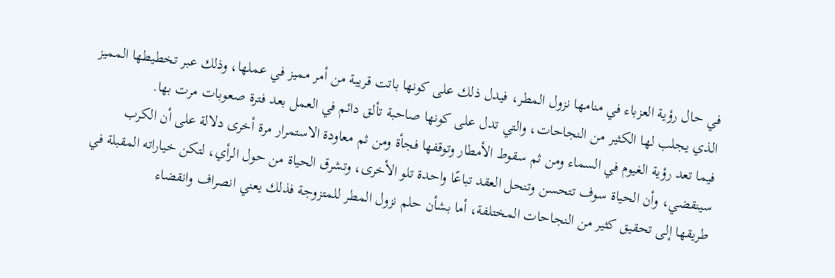في حال رؤية العزباء في منامها نزول المطر، فيدل ذلك على كونها باتت قريبة من أمر مميز في عملها، وذلك عبر تخطيطها المميز الذي يجلب لها الكثير من النجاحات، والتي تدل على كونها صاحبة تألق دائم في العمل بعد فترة صعوبات مرت بها.
فيما تعد رؤية الغيوم في السماء ومن ثم سقوط الأمطار وتوقفها فجأة ومن ثم معاودة الاستمرار مرة أخرى دلالة على أن الكرب سينقضي، وأن الحياة سوف تتحسن وتنحل العقد تباعًا واحدة تلو الأخرى، وتشرق الحياة من حول الرأي، لتكن خياراته المقبلة في طريقها إلى تحقيق كثير من النجاحات المختلفة، أما بشأن حلم نزول المطر للمتزوجة فذلك يعني انصراف وانقضاء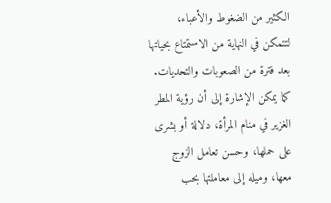الكثير من الضغوط والأعباء، لتتمكن في النهاية من الاستمتاع بحياتها بعد فترة من الصعوبات والتحديات.
كما يمكن الإشارة إلى أن رؤية المطر الغزير في منام المرأة، دلالة أو بشرى على حملها، وحسن تعامل الزوج معها، وميله إلى معاملتها بحب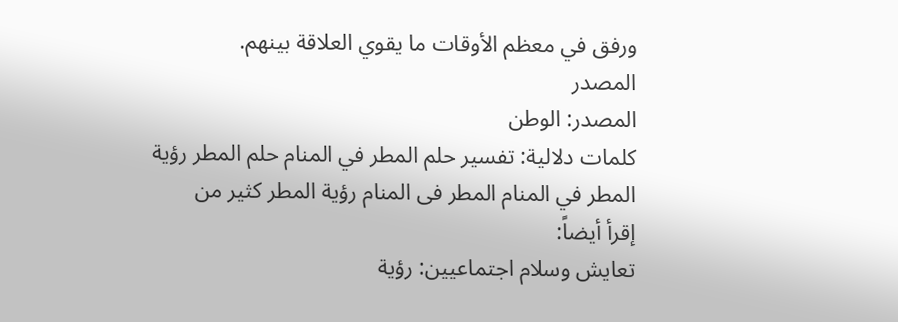ورفق في معظم الأوقات ما يقوي العلاقة بينهم.
المصدر
المصدر: الوطن
كلمات دلالية: تفسير حلم المطر في المنام حلم المطر رؤية المطر في المنام المطر فی المنام رؤیة المطر کثیر من
إقرأ أيضاً:
تعايش وسلام اجتماعيين: رؤية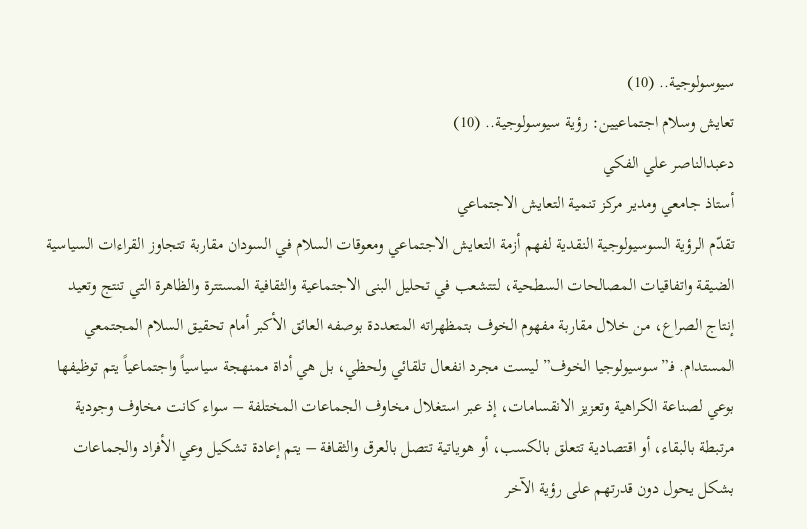سيوسولوجية.. (10)
تعايش وسلام اجتماعيين: رؤية سيوسولوجية.. (10)
دعبدالناصر علي الفكي
أستاذ جامعي ومدير مركز تنمية التعايش الاجتماعي
تقدّم الرؤية السوسيولوجية النقدية لفهم أزمة التعايش الاجتماعي ومعوقات السلام في السودان مقاربة تتجاوز القراءات السياسية الضيقة واتفاقيات المصالحات السطحية، لتتشعب في تحليل البنى الاجتماعية والثقافية المستترة والظاهرة التي تنتج وتعيد إنتاج الصراع، من خلال مقاربة مفهوم الخوف بتمظهراته المتعددة بوصفه العائق الأكبر أمام تحقيق السلام المجتمعي المستدام. فـ”سوسيولوجيا الخوف” ليست مجرد انفعال تلقائي ولحظي، بل هي أداة ممنهجة سياسياً واجتماعياً يتم توظيفها بوعي لصناعة الكراهية وتعزيز الانقسامات، إذ عبر استغلال مخاوف الجماعات المختلفة – سواء كانت مخاوف وجودية مرتبطة بالبقاء، أو اقتصادية تتعلق بالكسب، أو هوياتية تتصل بالعرق والثقافة – يتم إعادة تشكيل وعي الأفراد والجماعات بشكل يحول دون قدرتهم على رؤية الآخر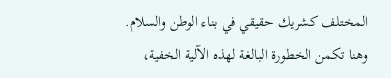المختلف كشريك حقيقي في بناء الوطن والسلام.
وهنا تكمن الخطورة البالغة لهذه الآلية الخفية،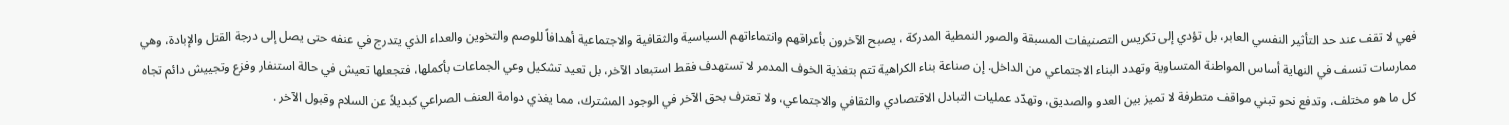فهي لا تقف عند حد التأثير النفسي العابر، بل تؤدي إلى تكريس التصنيفات المسبقة والصور النمطية المدركة ، يصبح الآخرون بأعراقهم وانتماءاتهم السياسية والثقافية والاجتماعية أهدافاً للوصم والتخوين والعداء الذي يتدرج في عنفه حتى يصل إلى درجة القتل والإبادة، وهي ممارسات تنسف في النهاية أساس المواطنة المتساوية وتهدد البناء الاجتماعي من الداخل. إن صناعة بناء الكراهية تتم بتغذية الخوف المدمر لا تستهدف فقط استبعاد الآخر، بل تعيد تشكيل وعي الجماعات بأكملها، فتجعلها تعيش في حالة استنفار وفزع وتجييش دائم تجاه كل ما هو مختلف، وتدفع نحو تبني مواقف متطرفة لا تميز بين العدو والصديق، وتهدّد عمليات التبادل الاقتصادي والثقافي والاجتماعي، ولا تعترف بحق الآخر في الوجود المشترك، مما يغذي دوامة العنف الصراعي كبديلاً عن السلام وقبول الآخر .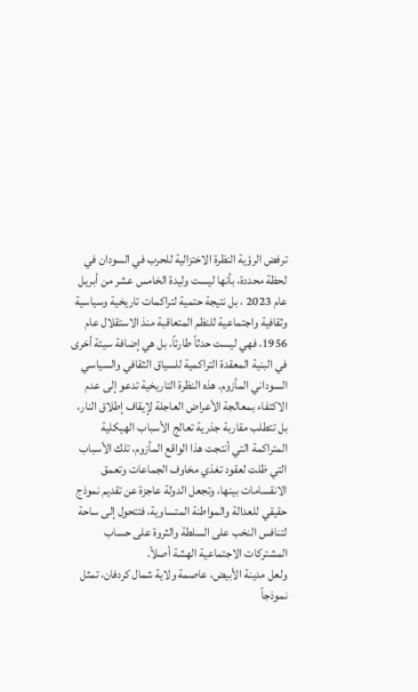ترفض الرؤية النظرة الاختزالية للحرب في السودان في لحظة محددة، بأنها ليست وليدة الخامس عشر من أبريل عام 2023 ، بل نتيجة حتمية لتراكمات تاريخية وسياسية وثقافية واجتماعية للنظم المتعاقبة منذ الاستقلال عام 1956، فهي ليست حدثاً طارئاً، بل هي إضافة سيئة أخرى في البنية المعقدة التراكمية للسياق الثقافي والسياسي السوداني المأزوم. هذه النظرة التاريخية تدعو إلى عدم الاكتفاء بمعالجة الأعراض العاجلة لإيقاف إطلاق النار، بل تتطلب مقاربة جذرية تعالج الأسباب الهيكلية المتراكمة التي أنتجت هذا الواقع المأزوم، تلك الأسباب التي ظلت لعقود تغذي مخاوف الجماعات وتعمق الانقسامات بينها، وتجعل الدولة عاجزة عن تقديم نموذج حقيقي للعدالة والمواطنة المتساوية، فتتحول إلى ساحة لتنافس النخب على السلطة والثروة على حساب المشتركات الاجتماعية الهشة أصلاً.
ولعل مدينة الأبيض، عاصمة ولاية شمال كردفان، تمثل نموذجاً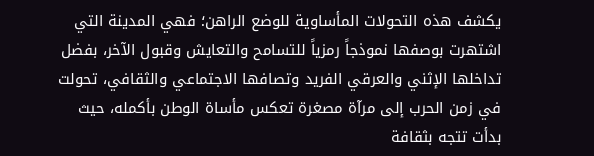يكشف هذه التحولات المأساوية للوضع الراهن؛ فهي المدينة التي اشتهرت بوصفها نموذجاً رمزياً للتسامح والتعايش وقبول الآخر، بفضل تداخلها الإثني والعرقي الفريد وتصافها الاجتماعي والثقافي، تحولت في زمن الحرب إلى مرآة مصغرة تعكس مأساة الوطن بأكمله، حيث بدأت تتجه بثقافة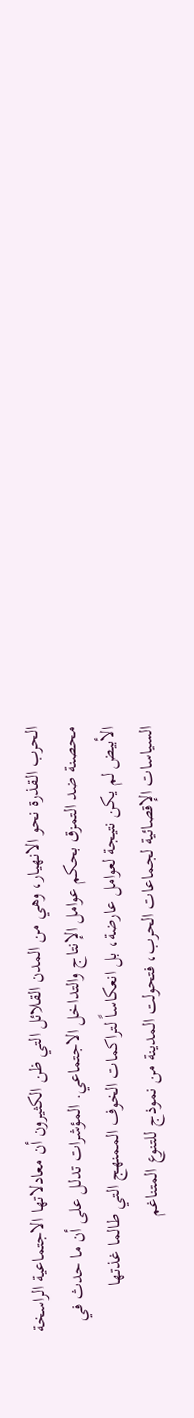الحرب القذرة نحو الانهيار، وهي من المدن القلائل التي ظن الكثيرون أن معادلاتها الاجتماعية الراسخة محصنة ضد التمزق بحكم عوامل الإنتاج والتداخل الاجتماعي. المؤشرات تدلل على أن ما حدث في الأبيض لم يكن نتيجة لعوامل عارضة، بل انعكاساً لتراكمات الخوف الممنهج التي طالما غذتها السياسات الإقصائية لجماعات الحرب، فتحولت المدينة من نموذج للتنوع المتناغم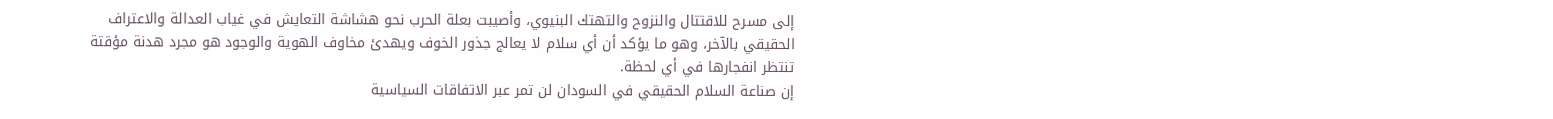إلى مسرح للاقتتال والنزوح والتهتك البنيوي، وأصيبت بعلة الحرب نحو هشاشة التعايش في غياب العدالة والاعتراف الحقيقي بالآخر، وهو ما يؤكد أن أي سلام لا يعالج جذور الخوف ويهدئ مخاوف الهوية والوجود هو مجرد هدنة مؤقتة تنتظر انفجارها في أي لحظة.
إن صناعة السلام الحقيقي في السودان لن تمر عبر الاتفاقات السياسية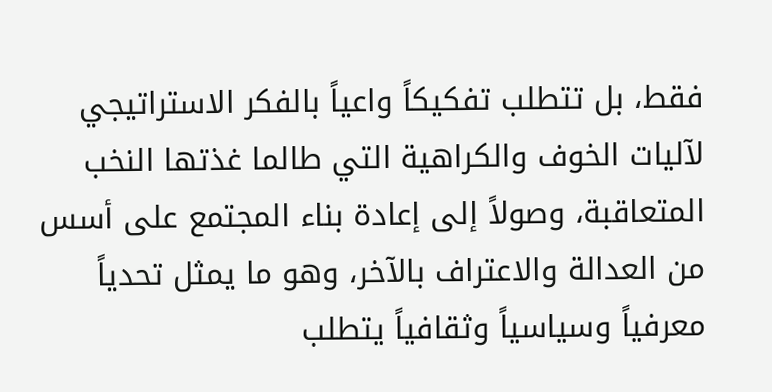فقط، بل تتطلب تفكيكاً واعياً بالفكر الاستراتيجي لآليات الخوف والكراهية التي طالما غذتها النخب المتعاقبة، وصولاً إلى إعادة بناء المجتمع على أسس من العدالة والاعتراف بالآخر، وهو ما يمثل تحدياً معرفياً وسياسياً وثقافياً يتطلب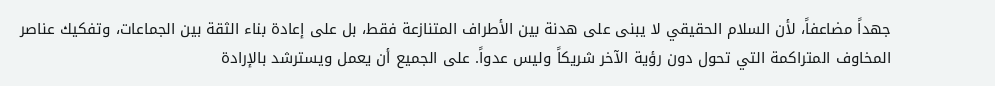جهداً مضاعفاً، لأن السلام الحقيقي لا يبنى على هدنة بين الأطراف المتنازعة فقط، بل على إعادة بناء الثقة بين الجماعات، وتفكيك عناصر المخاوف المتراكمة التي تحول دون رؤية الآخر شريكاً وليس عدواً. على الجميع أن يعمل ويسترشد بالإرادة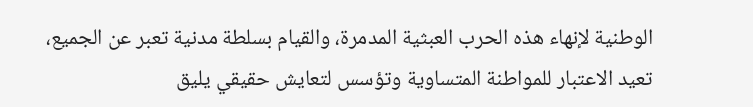الوطنية لإنهاء هذه الحرب العبثية المدمرة، والقيام بسلطة مدنية تعبر عن الجميع، تعيد الاعتبار للمواطنة المتساوية وتؤسس لتعايش حقيقي يليق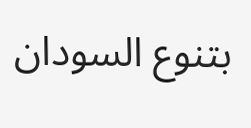بتنوع السودان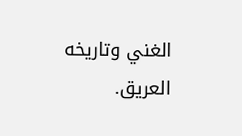الغني وتاريخه العريق.